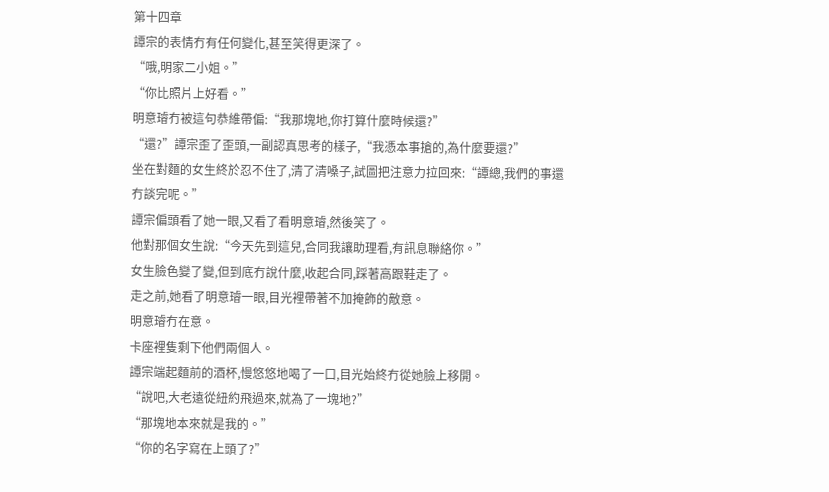第十四章
譚宗的表情冇有任何變化,甚至笑得更深了。
“哦,明家二小姐。”
“你比照片上好看。”
明意璿冇被這句恭維帶偏:“我那塊地,你打算什麼時候還?”
“還?”譚宗歪了歪頭,一副認真思考的樣子,“我憑本事搶的,為什麼要還?”
坐在對麵的女生終於忍不住了,清了清嗓子,試圖把注意力拉回來:“譚總,我們的事還冇談完呢。”
譚宗偏頭看了她一眼,又看了看明意璿,然後笑了。
他對那個女生說:“今天先到這兒,合同我讓助理看,有訊息聯絡你。”
女生臉色變了變,但到底冇說什麼,收起合同,踩著高跟鞋走了。
走之前,她看了明意璿一眼,目光裡帶著不加掩飾的敵意。
明意璿冇在意。
卡座裡隻剩下他們兩個人。
譚宗端起麵前的酒杯,慢悠悠地喝了一口,目光始終冇從她臉上移開。
“說吧,大老遠從紐約飛過來,就為了一塊地?”
“那塊地本來就是我的。”
“你的名字寫在上頭了?”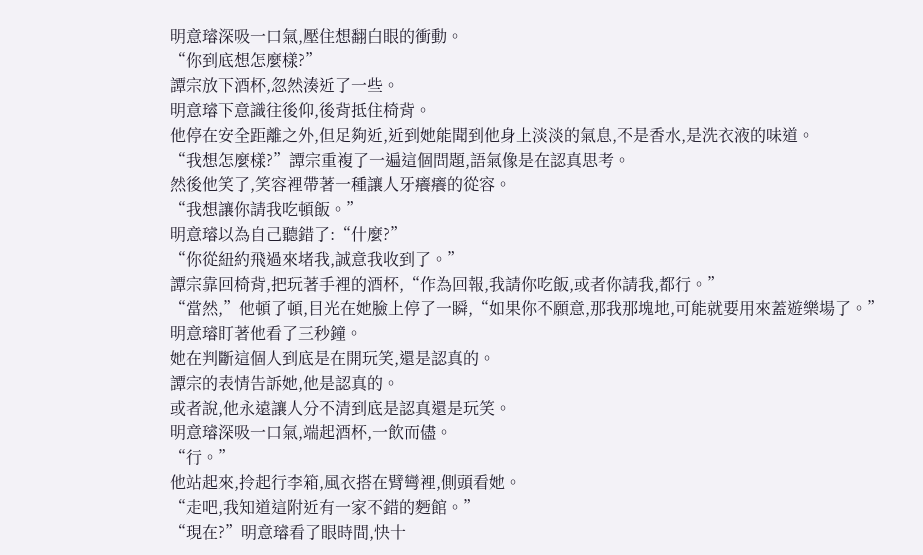明意璿深吸一口氣,壓住想翻白眼的衝動。
“你到底想怎麼樣?”
譚宗放下酒杯,忽然湊近了一些。
明意璿下意識往後仰,後背抵住椅背。
他停在安全距離之外,但足夠近,近到她能聞到他身上淡淡的氣息,不是香水,是洗衣液的味道。
“我想怎麼樣?”譚宗重複了一遍這個問題,語氣像是在認真思考。
然後他笑了,笑容裡帶著一種讓人牙癢癢的從容。
“我想讓你請我吃頓飯。”
明意璿以為自己聽錯了:“什麼?”
“你從紐約飛過來堵我,誠意我收到了。”
譚宗靠回椅背,把玩著手裡的酒杯,“作為回報,我請你吃飯,或者你請我,都行。”
“當然,”他頓了頓,目光在她臉上停了一瞬,“如果你不願意,那我那塊地,可能就要用來蓋遊樂場了。”
明意璿盯著他看了三秒鐘。
她在判斷這個人到底是在開玩笑,還是認真的。
譚宗的表情告訴她,他是認真的。
或者說,他永遠讓人分不清到底是認真還是玩笑。
明意璿深吸一口氣,端起酒杯,一飲而儘。
“行。”
他站起來,拎起行李箱,風衣搭在臂彎裡,側頭看她。
“走吧,我知道這附近有一家不錯的麪館。”
“現在?”明意璿看了眼時間,快十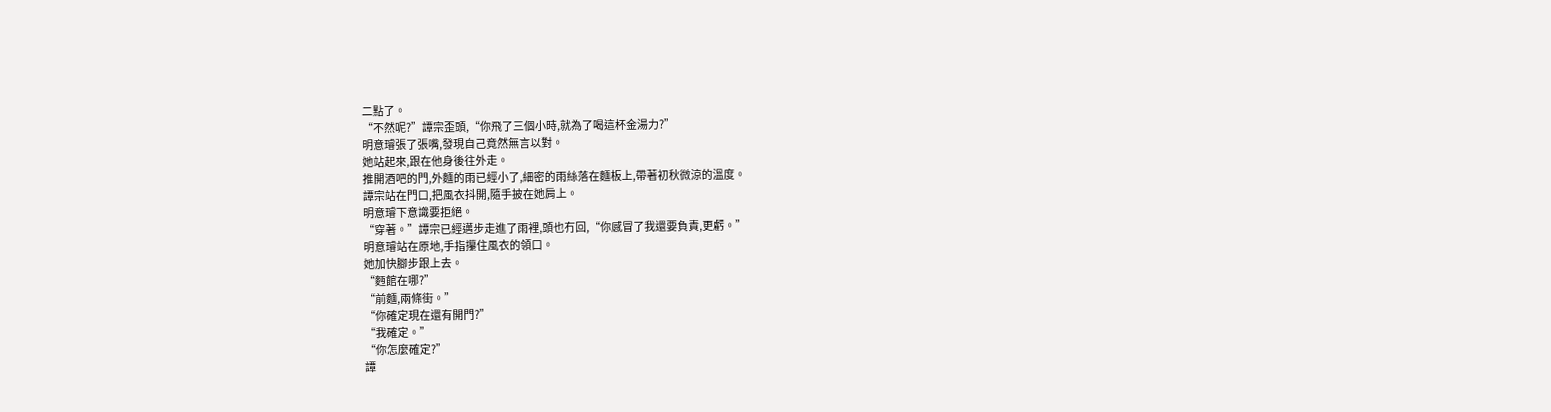二點了。
“不然呢?”譚宗歪頭,“你飛了三個小時,就為了喝這杯金湯力?”
明意璿張了張嘴,發現自己竟然無言以對。
她站起來,跟在他身後往外走。
推開酒吧的門,外麵的雨已經小了,細密的雨絲落在麵板上,帶著初秋微涼的溫度。
譚宗站在門口,把風衣抖開,隨手披在她肩上。
明意璿下意識要拒絕。
“穿著。”譚宗已經邁步走進了雨裡,頭也冇回,“你感冒了我還要負責,更虧。”
明意璿站在原地,手指攥住風衣的領口。
她加快腳步跟上去。
“麪館在哪?”
“前麵,兩條街。”
“你確定現在還有開門?”
“我確定。”
“你怎麼確定?”
譚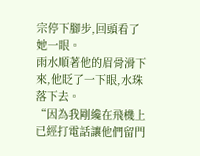宗停下腳步,回頭看了她一眼。
雨水順著他的眉骨滑下來,他眨了一下眼,水珠落下去。
“因為我剛纔在飛機上已經打電話讓他們留門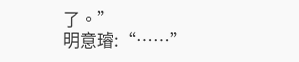了。”
明意璿:“……”